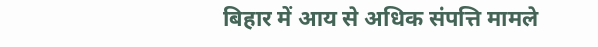बिहार में आय से अधिक संपत्ति मामले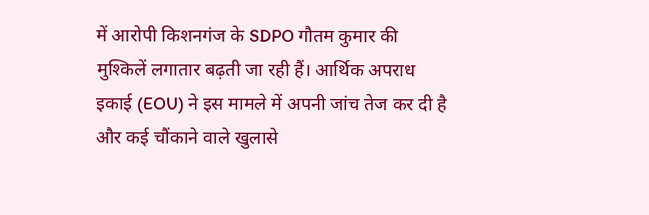में आरोपी किशनगंज के SDPO गौतम कुमार की मुश्किलें लगातार बढ़ती जा रही हैं। आर्थिक अपराध इकाई (EOU) ने इस मामले में अपनी जांच तेज कर दी है और कई चौंकाने वाले खुलासे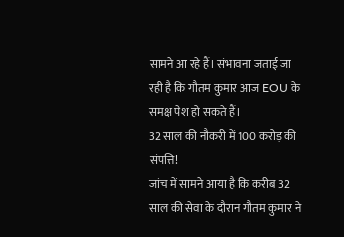सामने आ रहे हैं। संभावना जताई जा रही है कि गौतम कुमार आज EOU के समक्ष पेश हो सकते हैं।
32 साल की नौकरी में 100 करोड़ की संपत्ति!
जांच में सामने आया है कि करीब 32 साल की सेवा के दौरान गौतम कुमार ने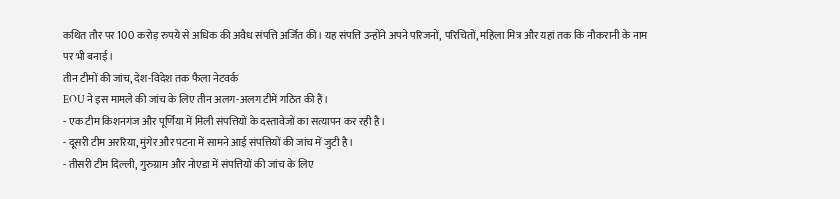कथित तौर पर 100 करोड़ रुपये से अधिक की अवैध संपत्ति अर्जित की। यह संपत्ति उन्होंने अपने परिजनों, परिचितों, महिला मित्र और यहां तक कि नौकरानी के नाम पर भी बनाई।
तीन टीमों की जांच, देश-विदेश तक फैला नेटवर्क
EOU ने इस मामले की जांच के लिए तीन अलग-अलग टीमें गठित की हैं।
- एक टीम किशनगंज और पूर्णिया में मिली संपत्तियों के दस्तावेजों का सत्यापन कर रही है।
- दूसरी टीम अररिया, मुंगेर और पटना में सामने आई संपत्तियों की जांच में जुटी है।
- तीसरी टीम दिल्ली, गुरुग्राम और नोएडा में संपत्तियों की जांच के लिए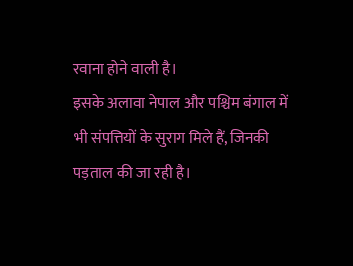रवाना होने वाली है।
इसके अलावा नेपाल और पश्चिम बंगाल में भी संपत्तियों के सुराग मिले हैं, जिनकी पड़ताल की जा रही है।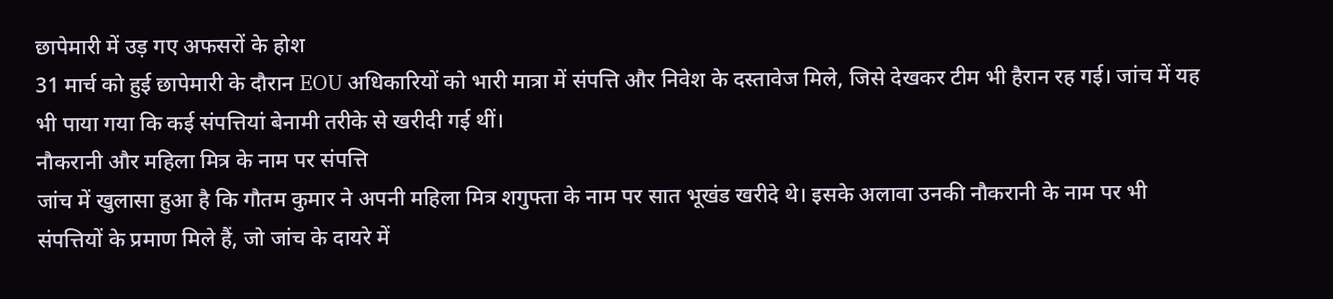छापेमारी में उड़ गए अफसरों के होश
31 मार्च को हुई छापेमारी के दौरान EOU अधिकारियों को भारी मात्रा में संपत्ति और निवेश के दस्तावेज मिले, जिसे देखकर टीम भी हैरान रह गई। जांच में यह भी पाया गया कि कई संपत्तियां बेनामी तरीके से खरीदी गई थीं।
नौकरानी और महिला मित्र के नाम पर संपत्ति
जांच में खुलासा हुआ है कि गौतम कुमार ने अपनी महिला मित्र शगुफ्ता के नाम पर सात भूखंड खरीदे थे। इसके अलावा उनकी नौकरानी के नाम पर भी संपत्तियों के प्रमाण मिले हैं, जो जांच के दायरे में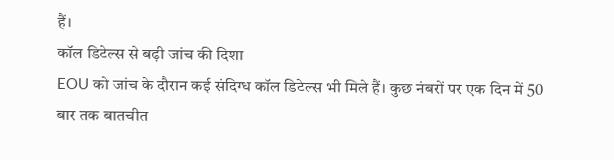हैं।
कॉल डिटेल्स से बढ़ी जांच की दिशा
EOU को जांच के दौरान कई संदिग्ध कॉल डिटेल्स भी मिले हैं। कुछ नंबरों पर एक दिन में 50 बार तक बातचीत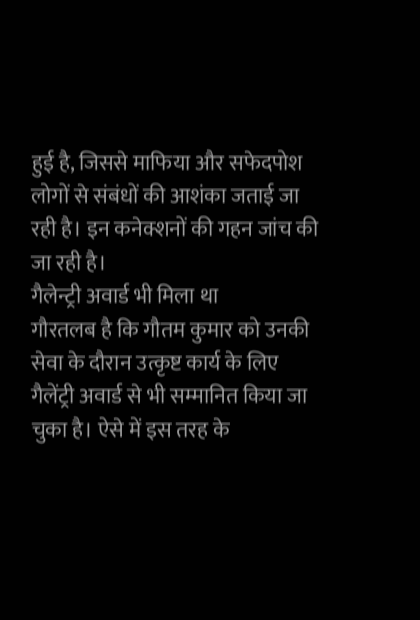हुई है, जिससे माफिया और सफेदपोश लोगों से संबंधों की आशंका जताई जा रही है। इन कनेक्शनों की गहन जांच की जा रही है।
गैलेन्ट्री अवार्ड भी मिला था
गौरतलब है कि गौतम कुमार को उनकी सेवा के दौरान उत्कृष्ट कार्य के लिए गैलेंट्री अवार्ड से भी सम्मानित किया जा चुका है। ऐसे में इस तरह के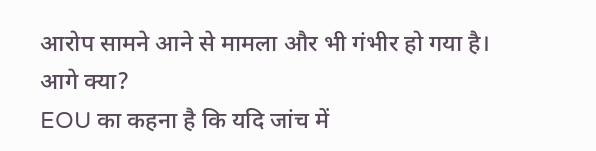आरोप सामने आने से मामला और भी गंभीर हो गया है।
आगे क्या?
EOU का कहना है कि यदि जांच में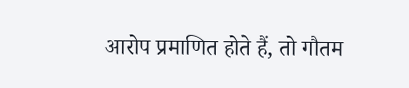आरोप प्रमाणित होते हैं, तो गौतम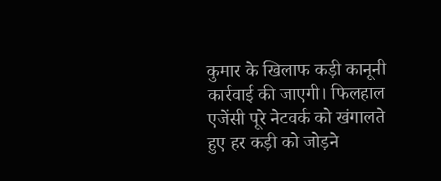कुमार के खिलाफ कड़ी कानूनी कार्रवाई की जाएगी। फिलहाल एजेंसी पूरे नेटवर्क को खंगालते हुए हर कड़ी को जोड़ने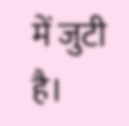में जुटी है।